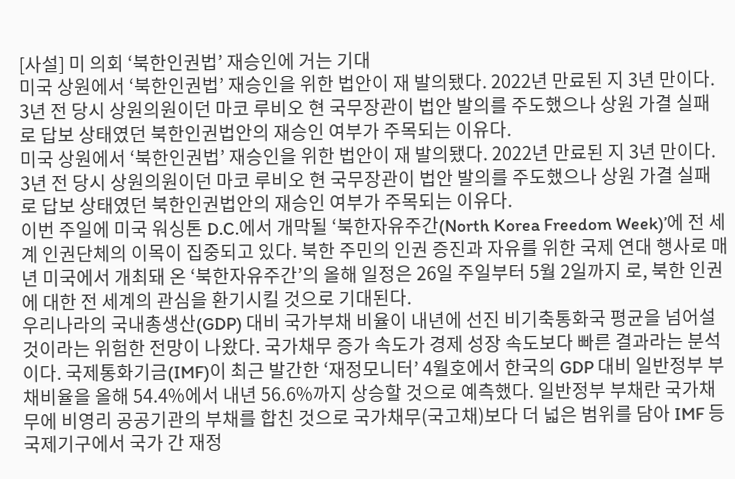[사설] 미 의회 ‘북한인권법’ 재승인에 거는 기대
미국 상원에서 ‘북한인권법’ 재승인을 위한 법안이 재 발의됐다. 2022년 만료된 지 3년 만이다. 3년 전 당시 상원의원이던 마코 루비오 현 국무장관이 법안 발의를 주도했으나 상원 가결 실패로 답보 상태였던 북한인권법안의 재승인 여부가 주목되는 이유다.
미국 상원에서 ‘북한인권법’ 재승인을 위한 법안이 재 발의됐다. 2022년 만료된 지 3년 만이다. 3년 전 당시 상원의원이던 마코 루비오 현 국무장관이 법안 발의를 주도했으나 상원 가결 실패로 답보 상태였던 북한인권법안의 재승인 여부가 주목되는 이유다.
이번 주일에 미국 워싱톤 D.C.에서 개막될 ‘북한자유주간(North Korea Freedom Week)’에 전 세계 인권단체의 이목이 집중되고 있다. 북한 주민의 인권 증진과 자유를 위한 국제 연대 행사로 매년 미국에서 개최돼 온 ‘북한자유주간’의 올해 일정은 26일 주일부터 5월 2일까지 로, 북한 인권에 대한 전 세계의 관심을 환기시킬 것으로 기대된다.
우리나라의 국내총생산(GDP) 대비 국가부채 비율이 내년에 선진 비기축통화국 평균을 넘어설 것이라는 위험한 전망이 나왔다. 국가채무 증가 속도가 경제 성장 속도보다 빠른 결과라는 분석이다. 국제통화기금(IMF)이 최근 발간한 ‘재정모니터’ 4월호에서 한국의 GDP 대비 일반정부 부채비율을 올해 54.4%에서 내년 56.6%까지 상승할 것으로 예측했다. 일반정부 부채란 국가채무에 비영리 공공기관의 부채를 합친 것으로 국가채무(국고채)보다 더 넓은 범위를 담아 IMF 등 국제기구에서 국가 간 재정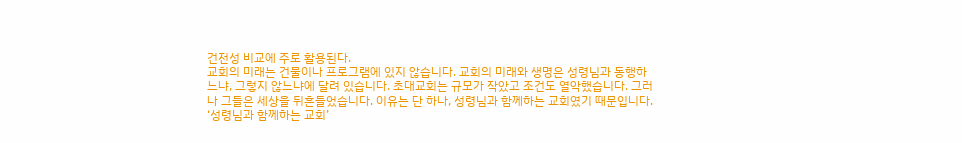건전성 비교에 주로 활용된다.
교회의 미래는 건물이나 프로그램에 있지 않습니다. 교회의 미래와 생명은 성령님과 동행하느냐, 그렇지 않느냐에 달려 있습니다. 초대교회는 규모가 작았고 조건도 열악했습니다. 그러나 그들은 세상을 뒤흔들었습니다. 이유는 단 하나, 성령님과 함께하는 교회였기 때문입니다. ‘성령님과 함께하는 교회’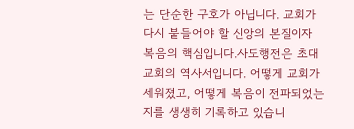는 단순한 구호가 아닙니다. 교회가 다시 붙들어야 할 신앙의 본질이자 복음의 핵심입니다.사도행전은 초대교회의 역사서입니다. 어떻게 교회가 세워졌고, 어떻게 복음이 전파되었는지를 생생히 기록하고 있습니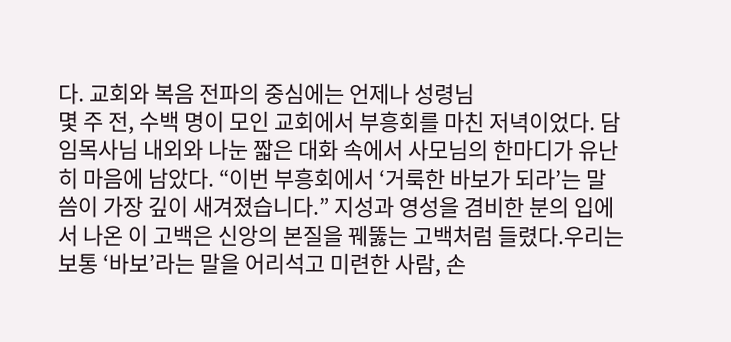다. 교회와 복음 전파의 중심에는 언제나 성령님
몇 주 전, 수백 명이 모인 교회에서 부흥회를 마친 저녁이었다. 담임목사님 내외와 나눈 짧은 대화 속에서 사모님의 한마디가 유난히 마음에 남았다. “이번 부흥회에서 ‘거룩한 바보가 되라’는 말씀이 가장 깊이 새겨졌습니다.” 지성과 영성을 겸비한 분의 입에서 나온 이 고백은 신앙의 본질을 꿰뚫는 고백처럼 들렸다.우리는 보통 ‘바보’라는 말을 어리석고 미련한 사람, 손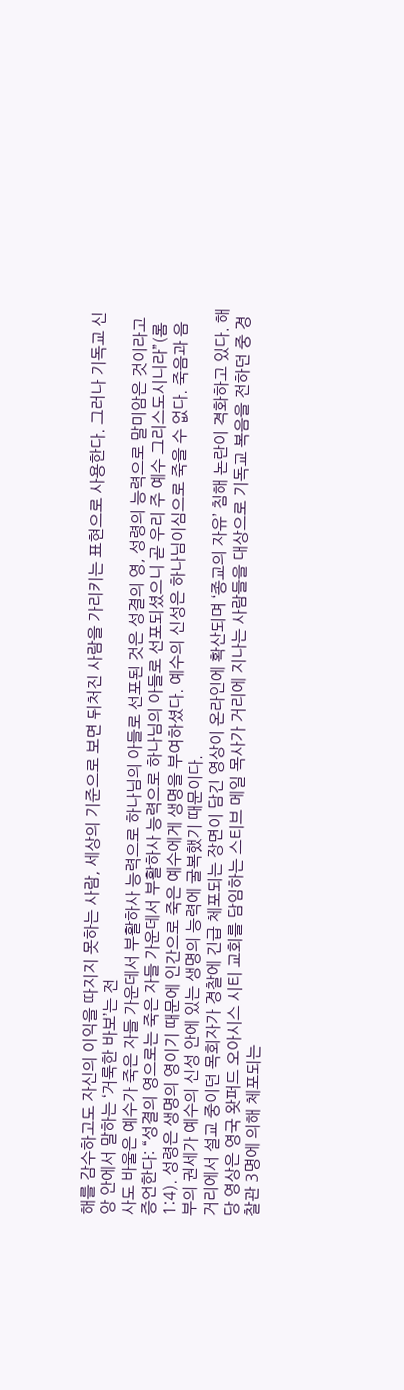해를 감수하고도 자신의 이익을 따지지 못하는 사람, 세상의 기준으로 보면 뒤처진 사람을 가리키는 표현으로 사용한다. 그러나 기독교 신앙 안에서 말하는 ‘거룩한 바보’는 전
사도 바울은 예수가 죽은 자들 가운데서 부활하사 능력으로 하나님의 아들로 선포된 것은 성결의 영, 성령의 능력으로 말미암은 것이라고 증언한다: “성결의 영으로는 죽은 자들 가운데서 부활하사 능력으로 하나님의 아들로 선포되셨으니 곧 우리 주 예수 그리스도시니라”(롬 1:4). 성령은 생명의 영이기 때문에 인간으로 죽은 예수에게 생명을 부여하셨다. 예수의 신성은 하나님이심으로 죽을 수 없다. 죽음과 음부의 권세가 예수의 신성 안에 있는 생명의 능력에 굴복했기 때문이다.
거리에서 설교 중이던 목회자가 경찰에 긴급 체포되는 장면이 담긴 영상이 온라인에 확산되며 ‘종교의 자유’ 침해 논란이 격화하고 있다. 해당 영상은 영국 왓퍼드 오아시스 시티 교회를 담임하는 스티브 메일 목사가 거리에 지나는 사람들을 대상으로 기독교 복음을 전하던 중 경찰관 3명에 의해 체포되는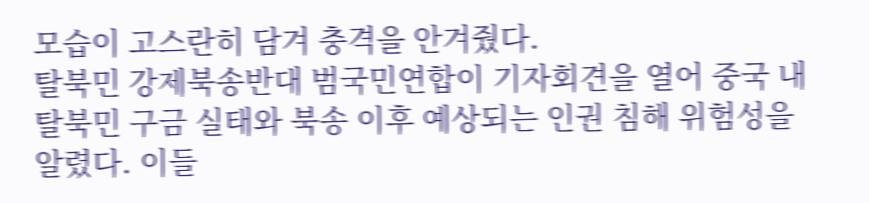모습이 고스란히 담겨 충격을 안겨줬다.
탈북민 강제북송반대 범국민연합이 기자회견을 열어 중국 내 탈북민 구금 실태와 북송 이후 예상되는 인권 침해 위험성을 알렸다. 이들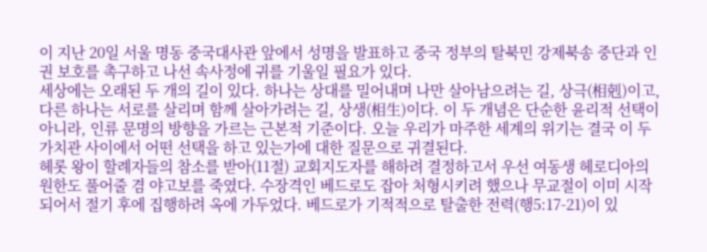이 지난 20일 서울 명동 중국대사관 앞에서 성명을 발표하고 중국 정부의 탈북민 강제북송 중단과 인권 보호를 촉구하고 나선 속사정에 귀를 기울일 필요가 있다.
세상에는 오래된 두 개의 길이 있다. 하나는 상대를 밀어내며 나만 살아남으려는 길, 상극(相剋)이고, 다른 하나는 서로를 살리며 함께 살아가려는 길, 상생(相生)이다. 이 두 개념은 단순한 윤리적 선택이 아니라, 인류 문명의 방향을 가르는 근본적 기준이다. 오늘 우리가 마주한 세계의 위기는 결국 이 두 가치관 사이에서 어떤 선택을 하고 있는가에 대한 질문으로 귀결된다.
헤롯 왕이 할례자들의 참소를 받아(11절) 교회지도자를 해하려 결정하고서 우선 여동생 헤로디아의 원한도 풀어줄 겸 야고보를 죽였다. 수장격인 베드로도 잡아 처형시키려 했으나 무교절이 이미 시작되어서 절기 후에 집행하려 옥에 가두었다. 베드로가 기적적으로 탈출한 전력(행5:17-21)이 있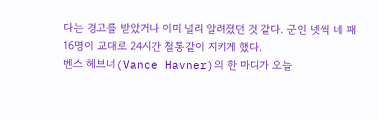다는 경고를 받았거나 이미 널리 알려졌던 것 같다. 군인 넷씩 네 패 16명이 교대로 24시간 철통같이 지키게 했다.
벤스 헤브너(Vance Havner)의 한 마디가 오늘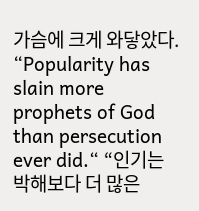가슴에 크게 와닿았다. “Popularity has slain more prophets of God than persecution ever did.“ “인기는 박해보다 더 많은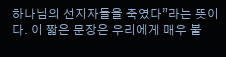하나님의 선지자들을 죽였다”라는 뜻이다. 이 짧은 문장은 우리에게 매우 불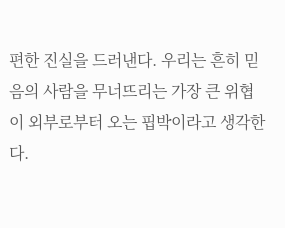편한 진실을 드러낸다. 우리는 흔히 믿음의 사람을 무너뜨리는 가장 큰 위협이 외부로부터 오는 핍박이라고 생각한다.